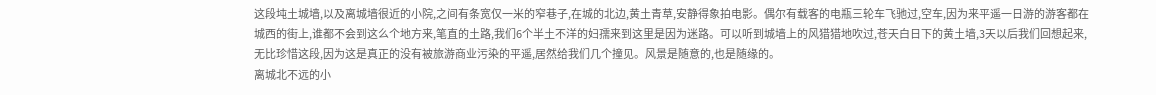这段坉土城墙,以及离城墙很近的小院,之间有条宽仅一米的窄巷子,在城的北边,黄土青草,安静得象拍电影。偶尔有载客的电瓶三轮车飞驰过,空车,因为来平遥一日游的游客都在城西的街上,谁都不会到这么个地方来,笔直的土路,我们6个半土不洋的妇孺来到这里是因为迷路。可以听到城墙上的风猎猎地吹过,苍天白日下的黄土墙,3天以后我们回想起来,无比珍惜这段,因为这是真正的没有被旅游商业污染的平遥,居然给我们几个撞见。风景是随意的,也是随缘的。
离城北不远的小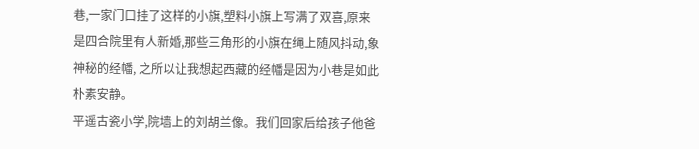巷,一家门口挂了这样的小旗,塑料小旗上写满了双喜,原来是四合院里有人新婚,那些三角形的小旗在绳上随风抖动,象神秘的经幡, 之所以让我想起西藏的经幡是因为小巷是如此朴素安静。
平遥古瓷小学,院墙上的刘胡兰像。我们回家后给孩子他爸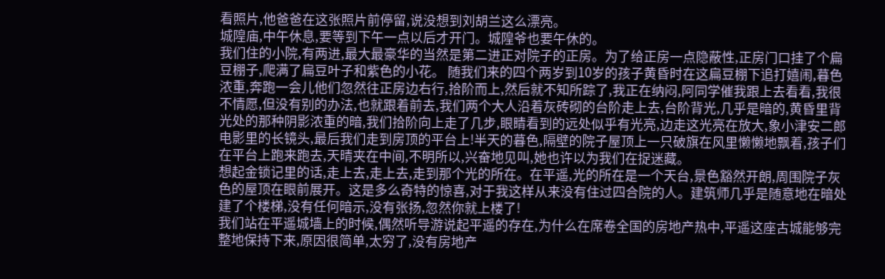看照片,他爸爸在这张照片前停留,说没想到刘胡兰这么漂亮。
城隍庙,中午休息,要等到下午一点以后才开门。城隍爷也要午休的。
我们住的小院,有两进,最大最豪华的当然是第二进正对院子的正房。为了给正房一点隐蔽性,正房门口挂了个扁豆棚子,爬满了扁豆叶子和紫色的小花。 随我们来的四个两岁到10岁的孩子黄昏时在这扁豆棚下追打嬉闹,暮色浓重,奔跑一会儿他们忽然往正房边右行,拾阶而上,然后就不知所踪了,我正在纳闷,阿同学催我跟上去看看,我很不情愿,但没有别的办法,也就跟着前去,我们两个大人沿着灰砖砌的台阶走上去,台阶背光,几乎是暗的,黄昏里背光处的那种阴影浓重的暗,我们拾阶向上走了几步,眼睛看到的远处似乎有光亮,边走这光亮在放大,象小津安二郎电影里的长镜头,最后我们走到房顶的平台上!半天的暮色,隔壁的院子屋顶上一只破旗在风里懒懒地飘着,孩子们在平台上跑来跑去,天晴夹在中间,不明所以,兴奋地见叫,她也许以为我们在捉迷藏。
想起金锁记里的话,走上去,走上去,走到那个光的所在。在平遥,光的所在是一个天台,景色豁然开朗,周围院子灰色的屋顶在眼前展开。这是多么奇特的惊喜,对于我这样从来没有住过四合院的人。建筑师几乎是随意地在暗处建了个楼梯,没有任何暗示,没有张扬,忽然你就上楼了!
我们站在平遥城墙上的时候,偶然听导游说起平遥的存在,为什么在席卷全国的房地产热中,平遥这座古城能够完整地保持下来,原因很简单,太穷了,没有房地产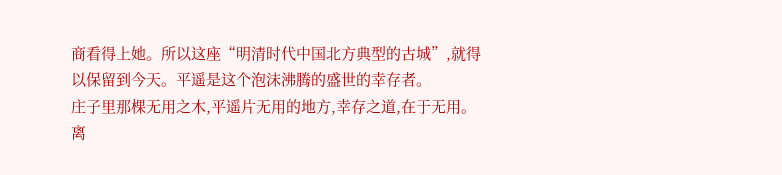商看得上她。所以这座“明清时代中国北方典型的古城”,就得以保留到今天。平遥是这个泡沫沸腾的盛世的幸存者。
庄子里那棵无用之木,平遥片无用的地方,幸存之道,在于无用。
离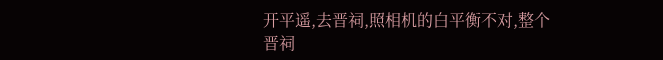开平遥,去晋祠,照相机的白平衡不对,整个晋祠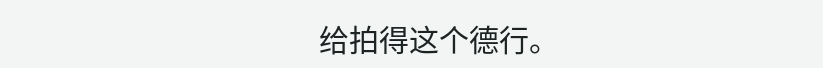给拍得这个德行。